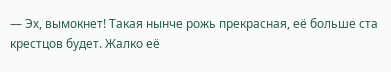— Эх, вымокнет! Такая нынче рожь прекрасная, её больше ста крестцов будет. Жалко её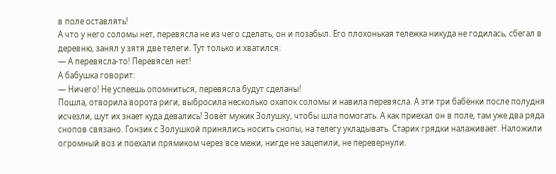в поле оставлять!
А что у него соломы нет, перевясла не из чего сделать, он и позабыл. Его плохонькая тележка никуда не годилась, сбегал в деревню, занял у зятя две телеги. Тут только и хватился:
— А перевясла-то! Перевясел нет!
А бабушка говорит:
— Ничего! Не успеешь опомниться, перевясла будут сделаны!
Пошла, отворила ворота риги, выбросила несколько охапок соломы и навила перевясла. А эти три бабёнки после полудня исчезли, шут их знает куда девались! Зовёт мужик Золушку, чтобы шла помогать. А как приехал он в поле, там уже два ряда снопов связано. Гонзик с Золушкой принялись носить снопы, на телегу укладывать. Старик грядки налаживает. Наложили огромный воз и поехали прямиком через все межи, нигде не зацепили, не перевернули.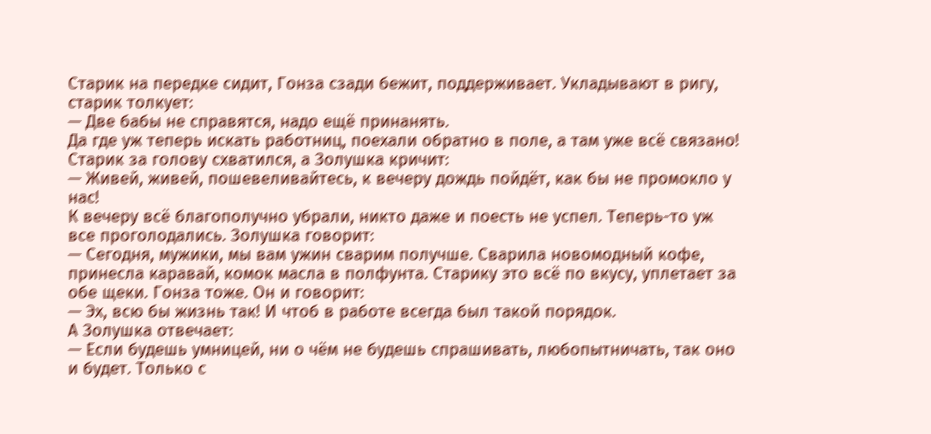Старик на передке сидит, Гонза сзади бежит, поддерживает. Укладывают в ригу, старик толкует:
— Две бабы не справятся, надо ещё принанять.
Да где уж теперь искать работниц, поехали обратно в поле, а там уже всё связано! Старик за голову схватился, а Золушка кричит:
— Живей, живей, пошевеливайтесь, к вечеру дождь пойдёт, как бы не промокло у нас!
К вечеру всё благополучно убрали, никто даже и поесть не успел. Теперь-то уж все проголодались. Золушка говорит:
— Сегодня, мужики, мы вам ужин сварим получше. Сварила новомодный кофе, принесла каравай, комок масла в полфунта. Старику это всё по вкусу, уплетает за обе щеки. Гонза тоже. Он и говорит:
— Эх, всю бы жизнь так! И чтоб в работе всегда был такой порядок.
А Золушка отвечает:
— Если будешь умницей, ни о чём не будешь спрашивать, любопытничать, так оно и будет. Только с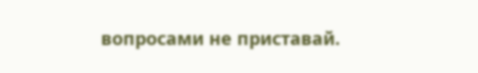вопросами не приставай.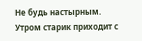Не будь настырным.
Утром старик приходит с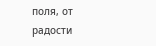поля, от радости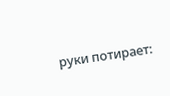руки потирает: